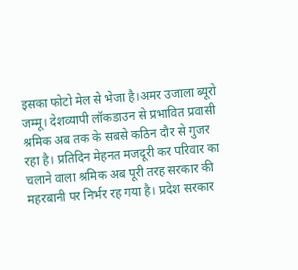इसका फोटो मेल से भेजा है।अमर उजाला ब्यूरो जम्मू। देशव्यापी लॉकडाउन से प्रभावित प्रवासी श्रमिक अब तक के सबसे कठिन दौर से गुजर रहा है। प्रतिदिन मेहनत मजदूरी कर परिवार का चलाने वाला श्रमिक अब पूरी तरह सरकार की महरबानी पर निर्भर रह गया है। प्रदेश सरकार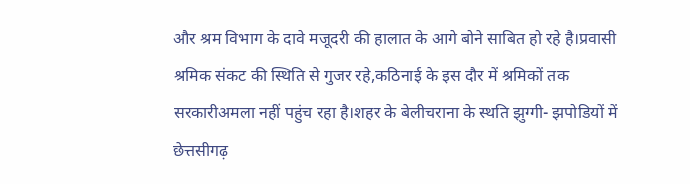और श्रम विभाग के दावे मजूदरी की हालात के आगे बोने साबित हो रहे है।प्रवासी श्रमिक संकट की स्थिति से गुजर रहे,कठिनाई के इस दौर में श्रमिकों तक सरकारीअमला नहीं पहुंच रहा है।शहर के बेलीचराना के स्थति झुग्गी- झपोडियों में छेत्तसीगढ़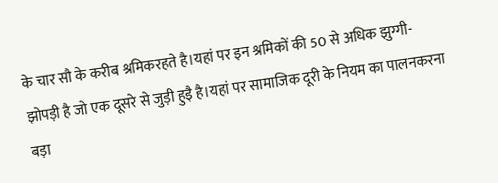के चार सौ के करीब श्रमिकरहते है।यहां पर इन श्रमिकों की 50 से अधिक झुग्गी- झोपड़ी है जो एक दूसरे से जुड़ी हुइै है।यहां पर सामाजिक दूरी के नियम का पालनकरना बड़ा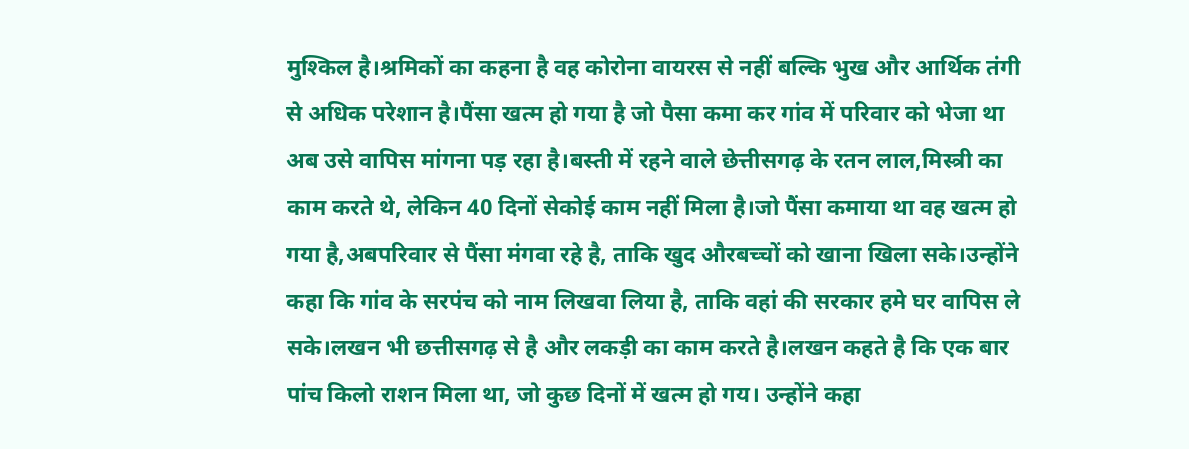मुश्किल है।श्रमिकों का कहना है वह कोरोना वायरस से नहीं बल्कि भुख और आर्थिक तंगी से अधिक परेशान है।पैंसा खत्म हो गया है जो पैसा कमा कर गांव में परिवार को भेजा था अब उसे वापिस मांगना पड़ रहा है।बस्ती में रहने वाले छेत्तीसगढ़ के रतन लाल,मिस्त्री का काम करते थे, लेकिन 40 दिनों सेकोई काम नहीं मिला है।जो पैंसा कमाया था वह खत्म हो गया है,अबपरिवार से पैंसा मंगवा रहे है, ताकि खुद औरबच्चों को खाना खिला सके।उन्होंने कहा कि गांव के सरपंच को नाम लिखवा लिया है, ताकि वहां की सरकार हमे घर वापिस ले सके।लखन भी छत्तीसगढ़ से है और लकड़ी का काम करते है।लखन कहते है कि एक बार पांच किलो राशन मिला था, जो कुछ दिनों में खत्म हो गय। उन्होंने कहा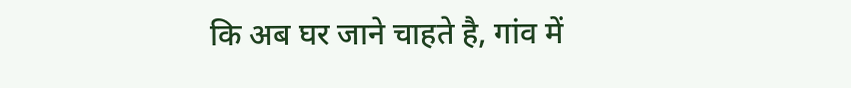कि अब घर जाने चाहते है, गांव में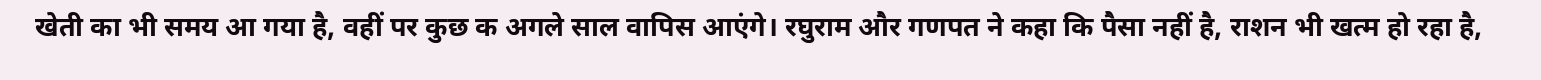खेती का भी समय आ गया है, वहीं पर कुछ क अगले साल वापिस आएंगे। रघुराम और गणपत ने कहा कि पैसा नहीं है, राशन भी खत्म हो रहा है,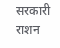सरकारी राशन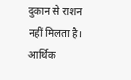दुकान से राशन नहीं मिलता है। आर्थिक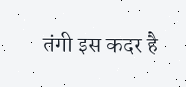तंगी इस कदर है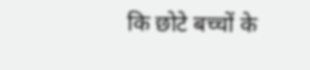कि छोटे बच्चों के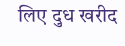लिए दुध खरीद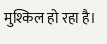मुश्किल हो रहा है।